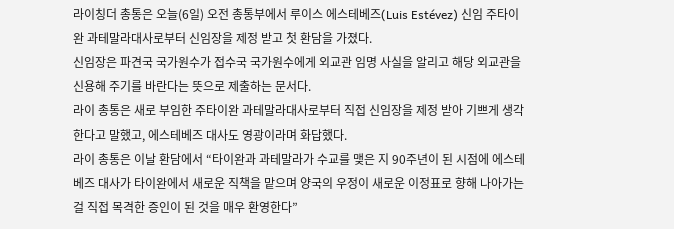라이칭더 총통은 오늘(6일) 오전 총통부에서 루이스 에스테베즈(Luis Estévez) 신임 주타이완 과테말라대사로부터 신임장을 제정 받고 첫 환담을 가졌다.
신임장은 파견국 국가원수가 접수국 국가원수에게 외교관 임명 사실을 알리고 해당 외교관을 신용해 주기를 바란다는 뜻으로 제출하는 문서다.
라이 총통은 새로 부임한 주타이완 과테말라대사로부터 직접 신임장을 제정 받아 기쁘게 생각한다고 말했고, 에스테베즈 대사도 영광이라며 화답했다.
라이 총통은 이날 환담에서 “타이완과 과테말라가 수교를 맺은 지 90주년이 된 시점에 에스테베즈 대사가 타이완에서 새로운 직책을 맡으며 양국의 우정이 새로운 이정표로 향해 나아가는 걸 직접 목격한 증인이 된 것을 매우 환영한다”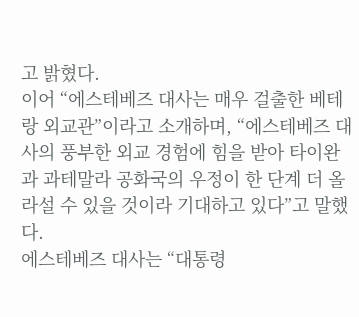고 밝혔다.
이어 “에스테베즈 대사는 매우 걸출한 베테랑 외교관”이라고 소개하며, “에스테베즈 대사의 풍부한 외교 경험에 힘을 받아 타이완과 과테말라 공화국의 우정이 한 단계 더 올라설 수 있을 것이라 기대하고 있다”고 말했다.
에스테베즈 대사는 “대통령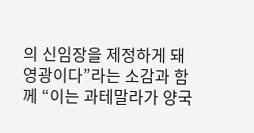의 신임장을 제정하게 돼 영광이다”라는 소감과 함께 “이는 과테말라가 양국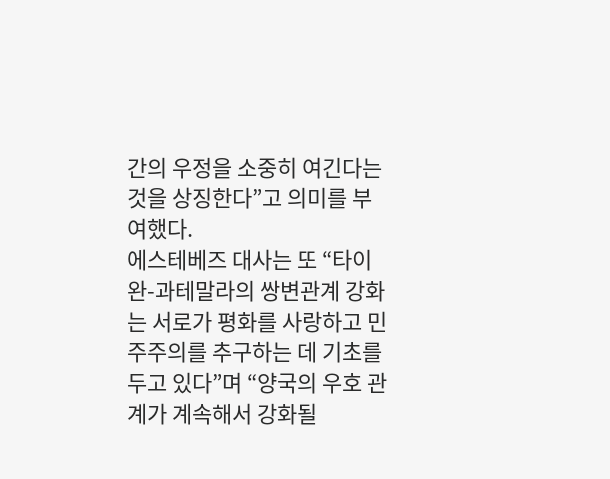간의 우정을 소중히 여긴다는 것을 상징한다”고 의미를 부여했다.
에스테베즈 대사는 또 “타이완-과테말라의 쌍변관계 강화는 서로가 평화를 사랑하고 민주주의를 추구하는 데 기초를 두고 있다”며 “양국의 우호 관계가 계속해서 강화될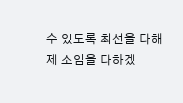수 있도록 최선을 다해 제 소임을 다하겠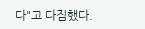다"고 다짐했다.